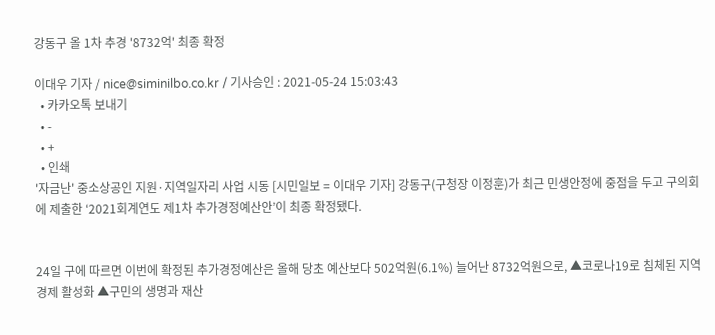강동구 올 1차 추경 '8732억' 최종 확정

이대우 기자 / nice@siminilbo.co.kr / 기사승인 : 2021-05-24 15:03:43
  • 카카오톡 보내기
  • -
  • +
  • 인쇄
'자금난' 중소상공인 지원·지역일자리 사업 시동 [시민일보 = 이대우 기자] 강동구(구청장 이정훈)가 최근 민생안정에 중점을 두고 구의회에 제출한 ‘2021회계연도 제1차 추가경정예산안’이 최종 확정됐다.


24일 구에 따르면 이번에 확정된 추가경정예산은 올해 당초 예산보다 502억원(6.1%) 늘어난 8732억원으로, ▲코로나19로 침체된 지역경제 활성화 ▲구민의 생명과 재산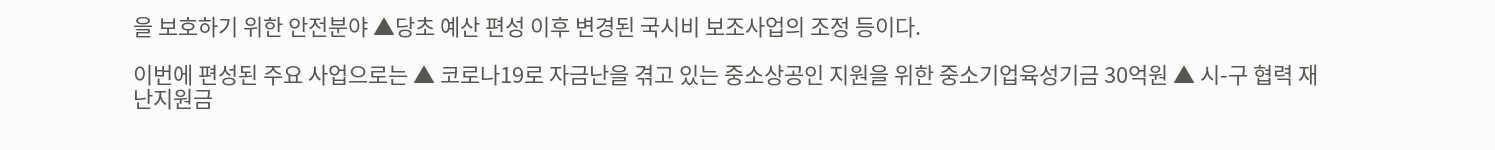을 보호하기 위한 안전분야 ▲당초 예산 편성 이후 변경된 국시비 보조사업의 조정 등이다.

이번에 편성된 주요 사업으로는 ▲ 코로나19로 자금난을 겪고 있는 중소상공인 지원을 위한 중소기업육성기금 30억원 ▲ 시-구 협력 재난지원금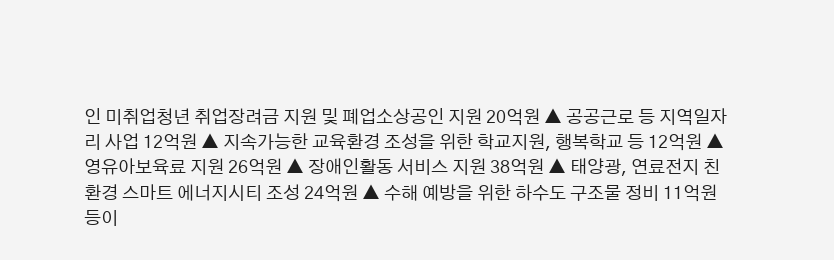인 미취업청년 취업장려금 지원 및 폐업소상공인 지원 20억원 ▲ 공공근로 등 지역일자리 사업 12억원 ▲ 지속가능한 교육환경 조성을 위한 학교지원, 행복학교 등 12억원 ▲ 영유아보육료 지원 26억원 ▲ 장애인활동 서비스 지원 38억원 ▲ 태양광, 연료전지 친환경 스마트 에너지시티 조성 24억원 ▲ 수해 예방을 위한 하수도 구조물 정비 11억원 등이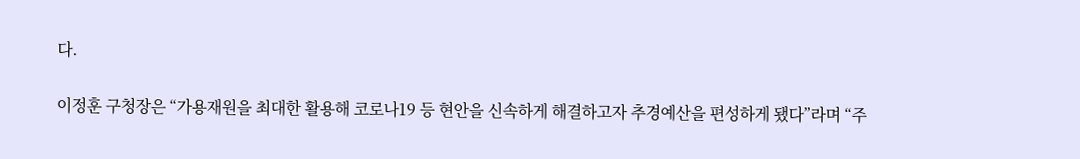다.

이정훈 구청장은 “가용재원을 최대한 활용해 코로나19 등 현안을 신속하게 해결하고자 추경예산을 편성하게 됐다”라며 “주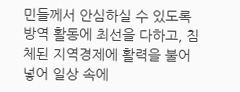민들께서 안심하실 수 있도록 방역 활동에 최선을 다하고, 침체된 지역경제에 활력을 불어넣어 일상 속에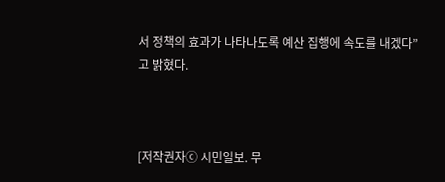서 정책의 효과가 나타나도록 예산 집행에 속도를 내겠다”고 밝혔다.



[저작권자ⓒ 시민일보. 무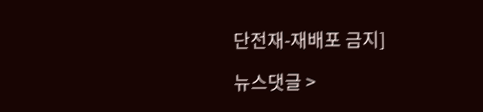단전재-재배포 금지]

뉴스댓글 >